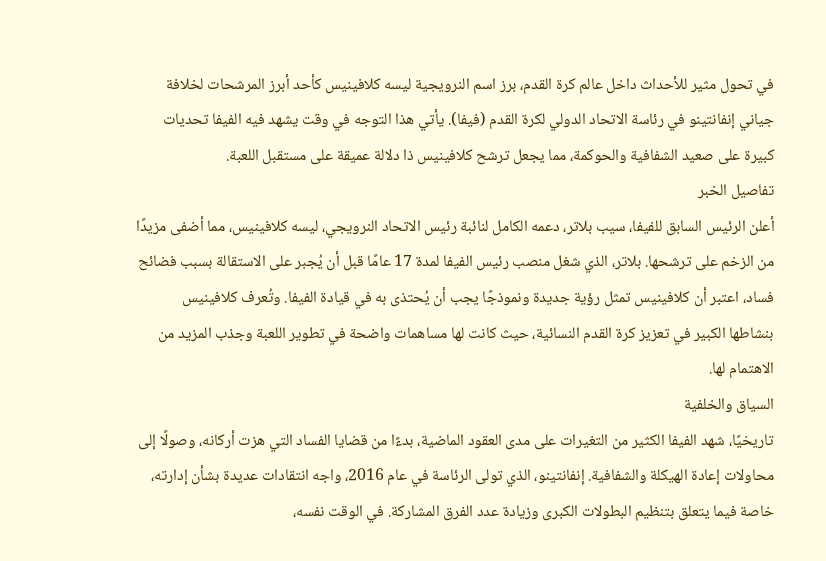في تحول مثير للأحداث داخل عالم كرة القدم، برز اسم النرويجية ليسه كلافينيس كأحد أبرز المرشحات لخلافة جياني إنفانتينو في رئاسة الاتحاد الدولي لكرة القدم (فيفا). يأتي هذا التوجه في وقت يشهد فيه الفيفا تحديات كبيرة على صعيد الشفافية والحوكمة، مما يجعل ترشح كلافينيس ذا دلالة عميقة على مستقبل اللعبة.
تفاصيل الخبر
أعلن الرئيس السابق للفيفا، سيب بلاتر، دعمه الكامل لنائبة رئيس الاتحاد النرويجي، ليسه كلافينيس، مما أضفى مزيدًا من الزخم على ترشحها. بلاتر، الذي شغل منصب رئيس الفيفا لمدة 17 عامًا قبل أن يُجبر على الاستقالة بسبب فضائح فساد، اعتبر أن كلافينيس تمثل رؤية جديدة ونموذجًا يجب أن يُحتذى به في قيادة الفيفا. وتُعرف كلافينيس بنشاطها الكبير في تعزيز كرة القدم النسائية، حيث كانت لها مساهمات واضحة في تطوير اللعبة وجذب المزيد من الاهتمام لها.
السياق والخلفية
تاريخيًا، شهد الفيفا الكثير من التغيرات على مدى العقود الماضية، بدءًا من قضايا الفساد التي هزت أركانه، وصولًا إلى محاولات إعادة الهيكلة والشفافية. إنفانتينو، الذي تولى الرئاسة في عام 2016، واجه انتقادات عديدة بشأن إدارته، خاصة فيما يتعلق بتنظيم البطولات الكبرى وزيادة عدد الفرق المشاركة. في الوقت نفسه،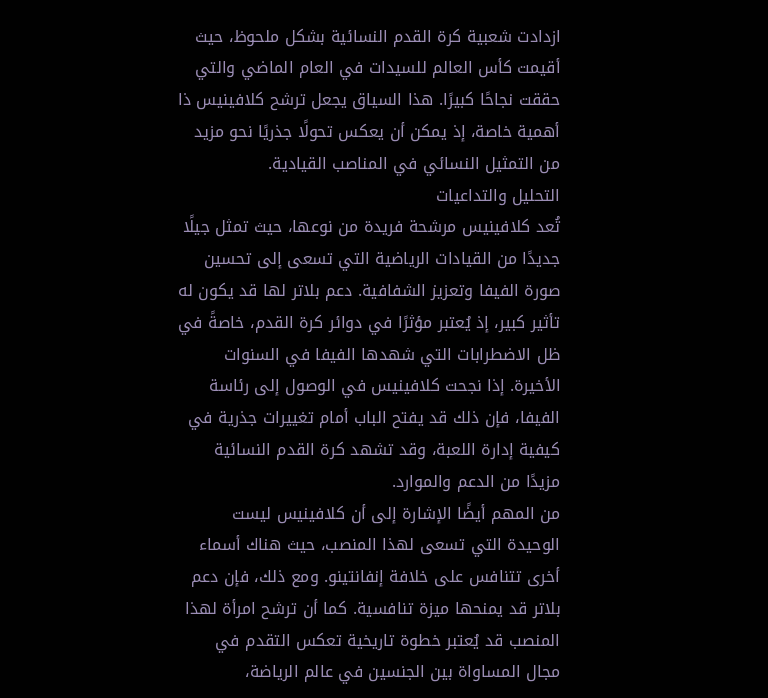ازدادت شعبية كرة القدم النسائية بشكل ملحوظ، حيث أقيمت كأس العالم للسيدات في العام الماضي والتي حققت نجاحًا كبيرًا. هذا السياق يجعل ترشح كلافينيس ذا أهمية خاصة، إذ يمكن أن يعكس تحولًا جذريًا نحو مزيد من التمثيل النسائي في المناصب القيادية.
التحليل والتداعيات
تُعد كلافينيس مرشحة فريدة من نوعها، حيث تمثل جيلًا جديدًا من القيادات الرياضية التي تسعى إلى تحسين صورة الفيفا وتعزيز الشفافية. دعم بلاتر لها قد يكون له تأثير كبير، إذ يُعتبر مؤثرًا في دوائر كرة القدم، خاصةً في ظل الاضطرابات التي شهدها الفيفا في السنوات الأخيرة. إذا نجحت كلافينيس في الوصول إلى رئاسة الفيفا، فإن ذلك قد يفتح الباب أمام تغييرات جذرية في كيفية إدارة اللعبة، وقد تشهد كرة القدم النسائية مزيدًا من الدعم والموارد.
من المهم أيضًا الإشارة إلى أن كلافينيس ليست الوحيدة التي تسعى لهذا المنصب، حيث هناك أسماء أخرى تتنافس على خلافة إنفانتينو. ومع ذلك، فإن دعم بلاتر قد يمنحها ميزة تنافسية. كما أن ترشح امرأة لهذا المنصب قد يُعتبر خطوة تاريخية تعكس التقدم في مجال المساواة بين الجنسين في عالم الرياضة،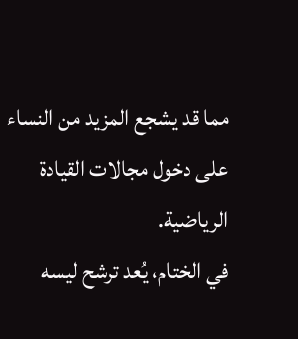مما قد يشجع المزيد من النساء على دخول مجالات القيادة الرياضية.
في الختام، يُعد ترشح ليسه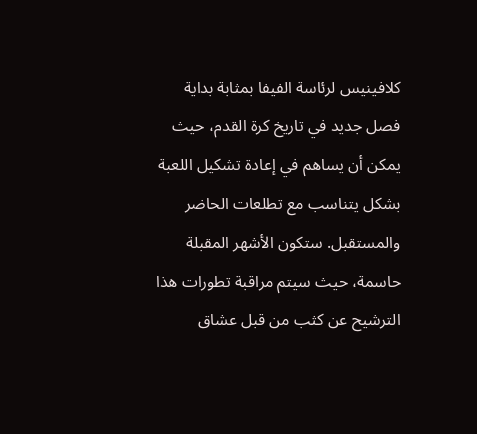كلافينيس لرئاسة الفيفا بمثابة بداية فصل جديد في تاريخ كرة القدم، حيث يمكن أن يساهم في إعادة تشكيل اللعبة بشكل يتناسب مع تطلعات الحاضر والمستقبل. ستكون الأشهر المقبلة حاسمة، حيث سيتم مراقبة تطورات هذا الترشيح عن كثب من قبل عشاق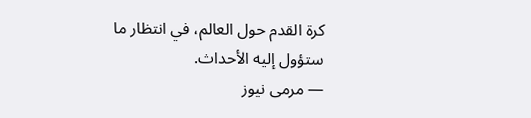كرة القدم حول العالم، في انتظار ما ستؤول إليه الأحداث.
— مرمى نيوز